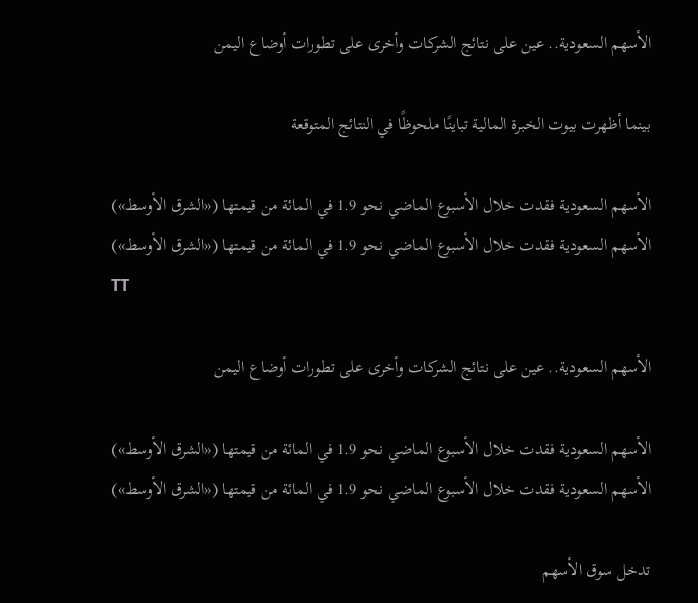الأسهم السعودية.. عين على نتائج الشركات وأخرى على تطورات أوضاع اليمن

بينما أظهرت بيوت الخبرة المالية تباينًا ملحوظًا في النتائج المتوقعة

الأسهم السعودية فقدت خلال الأسبوع الماضي نحو 1.9 في المائة من قيمتها («الشرق الأوسط»)
الأسهم السعودية فقدت خلال الأسبوع الماضي نحو 1.9 في المائة من قيمتها («الشرق الأوسط»)
TT

الأسهم السعودية.. عين على نتائج الشركات وأخرى على تطورات أوضاع اليمن

الأسهم السعودية فقدت خلال الأسبوع الماضي نحو 1.9 في المائة من قيمتها («الشرق الأوسط»)
الأسهم السعودية فقدت خلال الأسبوع الماضي نحو 1.9 في المائة من قيمتها («الشرق الأوسط»)

تدخل سوق الأسهم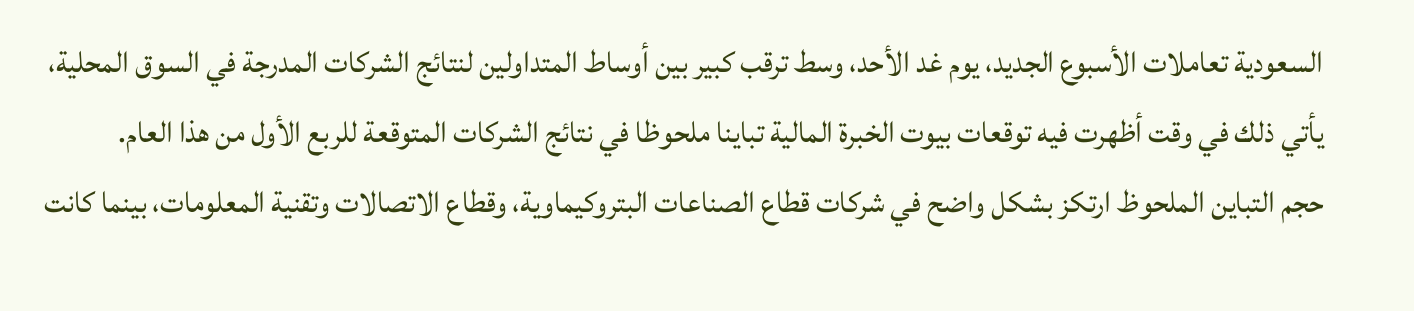السعودية تعاملات الأسبوع الجديد، يوم غد الأحد، وسط ترقب كبير بين أوساط المتداولين لنتائج الشركات المدرجة في السوق المحلية، يأتي ذلك في وقت أظهرت فيه توقعات بيوت الخبرة المالية تباينا ملحوظا في نتائج الشركات المتوقعة للربع الأول من هذا العام.
حجم التباين الملحوظ ارتكز بشكل واضح في شركات قطاع الصناعات البتروكيماوية، وقطاع الاتصالات وتقنية المعلومات، بينما كانت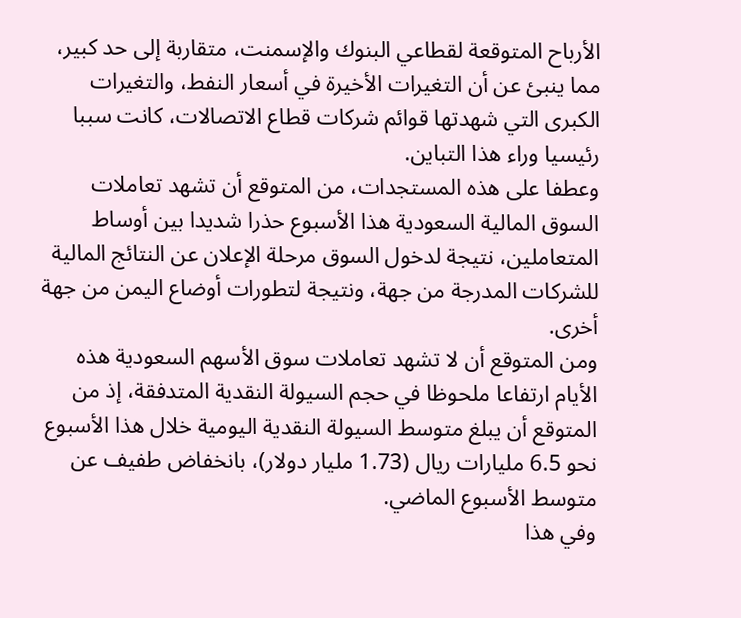الأرباح المتوقعة لقطاعي البنوك والإسمنت، متقاربة إلى حد كبير، مما ينبئ عن أن التغيرات الأخيرة في أسعار النفط، والتغيرات الكبرى التي شهدتها قوائم شركات قطاع الاتصالات، كانت سببا رئيسيا وراء هذا التباين.
وعطفا على هذه المستجدات، من المتوقع أن تشهد تعاملات السوق المالية السعودية هذا الأسبوع حذرا شديدا بين أوساط المتعاملين، نتيجة لدخول السوق مرحلة الإعلان عن النتائج المالية للشركات المدرجة من جهة، ونتيجة لتطورات أوضاع اليمن من جهة أخرى.
ومن المتوقع أن لا تشهد تعاملات سوق الأسهم السعودية هذه الأيام ارتفاعا ملحوظا في حجم السيولة النقدية المتدفقة، إذ من المتوقع أن يبلغ متوسط السيولة النقدية اليومية خلال هذا الأسبوع نحو 6.5 مليارات ريال (1.73 مليار دولار)، بانخفاض طفيف عن متوسط الأسبوع الماضي.
وفي هذا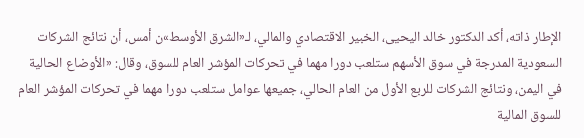الإطار ذاته، أكد الدكتور خالد اليحيى، الخبير الاقتصادي والمالي، لـ«الشرق الأوسط»ن أمس، أن نتائج الشركات السعودية المدرجة في سوق الأسهم ستلعب دورا مهما في تحركات المؤشر العام للسوق، وقال: «الأوضاع الحالية في اليمن، ونتائج الشركات للربع الأول من العام الحالي، جميعها عوامل ستلعب دورا مهما في تحركات المؤشر العام للسوق المالية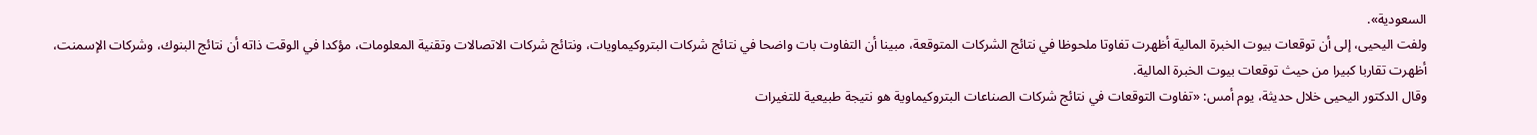السعودية».
ولفت اليحيى، إلى أن توقعات بيوت الخبرة المالية أظهرت تفاوتا ملحوظا في نتائج الشركات المتوقعة، مبينا أن التفاوت بات واضحا في نتائج شركات البتروكيماويات، ونتائج شركات الاتصالات وتقنية المعلومات، مؤكدا في الوقت ذاته أن نتائج البنوك، وشركات الإسمنت، أظهرت تقاربا كبيرا من حيث توقعات بيوت الخبرة المالية.
وقال الدكتور اليحيى خلال حديثة، يوم أمس: «تفاوت التوقعات في نتائج شركات الصناعات البتروكيماوية هو نتيجة طبيعية للتغيرات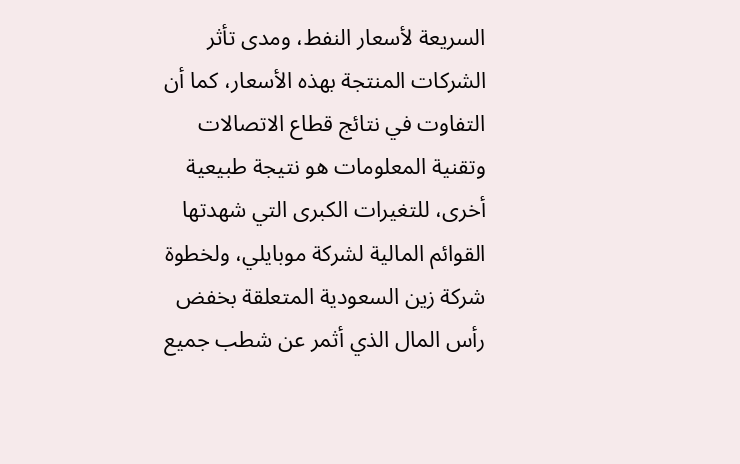السريعة لأسعار النفط، ومدى تأثر الشركات المنتجة بهذه الأسعار، كما أن التفاوت في نتائج قطاع الاتصالات وتقنية المعلومات هو نتيجة طبيعية أخرى، للتغيرات الكبرى التي شهدتها القوائم المالية لشركة موبايلي، ولخطوة شركة زين السعودية المتعلقة بخفض رأس المال الذي أثمر عن شطب جميع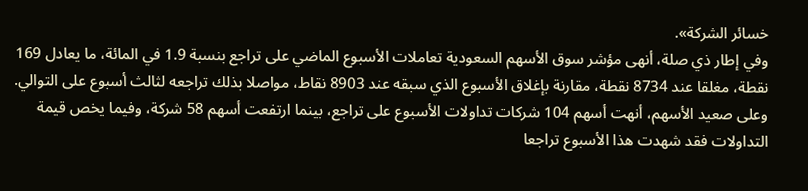خسائر الشركة».
وفي إطار ذي صلة، أنهى مؤشر سوق الأسهم السعودية تعاملات الأسبوع الماضي على تراجع بنسبة 1.9 في المائة، ما يعادل 169 نقطة، مغلقا عند 8734 نقطة، مقارنة بإغلاق الأسبوع الذي سبقه عند 8903 نقاط، مواصلا بذلك تراجعه لثالث أسبوع على التوالي.
وعلى صعيد الأسهم، أنهت أسهم 104 شركات تداولات الأسبوع على تراجع، بينما ارتفعت أسهم 58 شركة، وفيما يخص قيمة التداولات فقد شهدت هذا الأسبوع تراجعا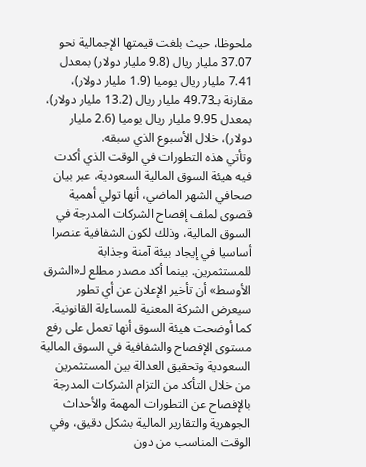ملحوظا، حيث بلغت قيمتها الإجمالية نحو 37.07 مليار ريال (9.8 مليار دولار) بمعدل 7.41 مليار ريال يوميا (1.9 مليار دولار)، مقارنة بـ49.73 مليار ريال (13.2 مليار دولار)، بمعدل 9.95 مليار ريال يوميا (2.6 مليار دولار)، خلال الأسبوع الذي سبقه.
وتأتي هذه التطورات في الوقت الذي أكدت فيه هيئة السوق المالية السعودية، عبر بيان صحافي الشهر الماضي، أنها تولي أهمية قصوى لملف إفصاح الشركات المدرجة في السوق المالية، وذلك لكون الشفافية عنصرا أساسيا في إيجاد بيئة آمنة وجذابة للمستثمرين. بينما أكد مصدر مطلع لـ«الشرق الأوسط» أن تأخير الإعلان عن أي تطور سيعرض الشركة المعنية للمساءلة القانونية.
كما أوضحت هيئة السوق أنها تعمل على رفع مستوى الإفصاح والشفافية في السوق المالية السعودية وتحقيق العدالة بين المستثمرين من خلال التأكد من التزام الشركات المدرجة بالإفصاح عن التطورات المهمة والأحداث الجوهرية والتقارير المالية بشكل دقيق، وفي الوقت المناسب من دون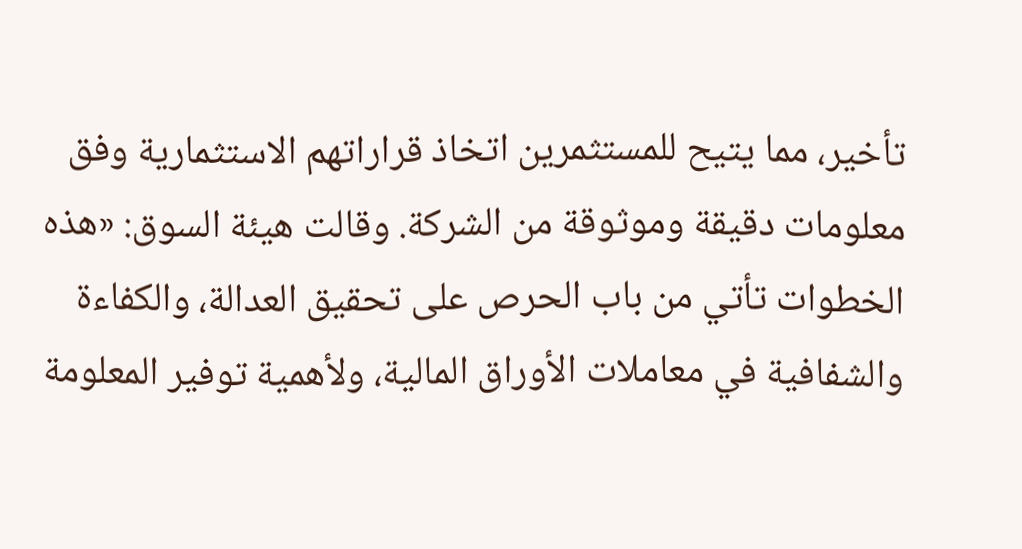تأخير، مما يتيح للمستثمرين اتخاذ قراراتهم الاستثمارية وفق معلومات دقيقة وموثوقة من الشركة. وقالت هيئة السوق: «هذه الخطوات تأتي من باب الحرص على تحقيق العدالة، والكفاءة والشفافية في معاملات الأوراق المالية، ولأهمية توفير المعلومة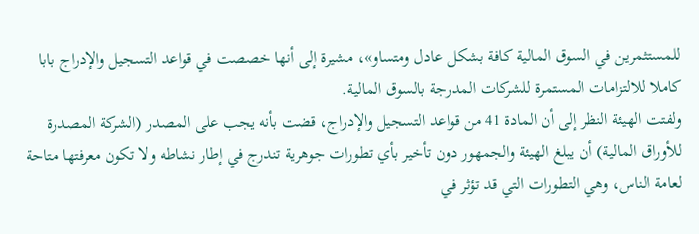للمستثمرين في السوق المالية كافة بشكل عادل ومتساو»، مشيرة إلى أنها خصصت في قواعد التسجيل والإدراج بابا كاملا للالتزامات المستمرة للشركات المدرجة بالسوق المالية.
ولفتت الهيئة النظر إلى أن المادة 41 من قواعد التسجيل والإدراج، قضت بأنه يجب على المصدر (الشركة المصدرة للأوراق المالية) أن يبلغ الهيئة والجمهور دون تأخير بأي تطورات جوهرية تندرج في إطار نشاطه ولا تكون معرفتها متاحة لعامة الناس، وهي التطورات التي قد تؤثر في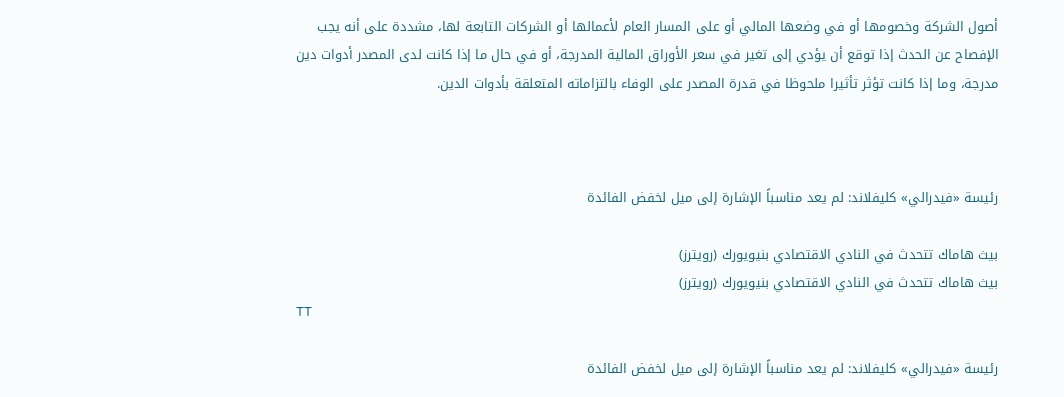أصول الشركة وخصومها أو في وضعها المالي أو على المسار العام لأعمالها أو الشركات التابعة لها، مشددة على أنه يجب الإفصاح عن الحدث إذا توقع أن يؤدي إلى تغير في سعر الأوراق المالية المدرجة، أو في حال ما إذا كانت لدى المصدر أدوات دين مدرجة، وما إذا كانت تؤثر تأثيرا ملحوظا في قدرة المصدر على الوفاء بالتزاماته المتعلقة بأدوات الدين.



رئيسة «فيدرالي» كليفلاند: لم يعد مناسباً الإشارة إلى ميل لخفض الفائدة

بيث هاماك تتحدث في النادي الاقتصادي بنيويورك (رويترز)
بيث هاماك تتحدث في النادي الاقتصادي بنيويورك (رويترز)
TT

رئيسة «فيدرالي» كليفلاند: لم يعد مناسباً الإشارة إلى ميل لخفض الفائدة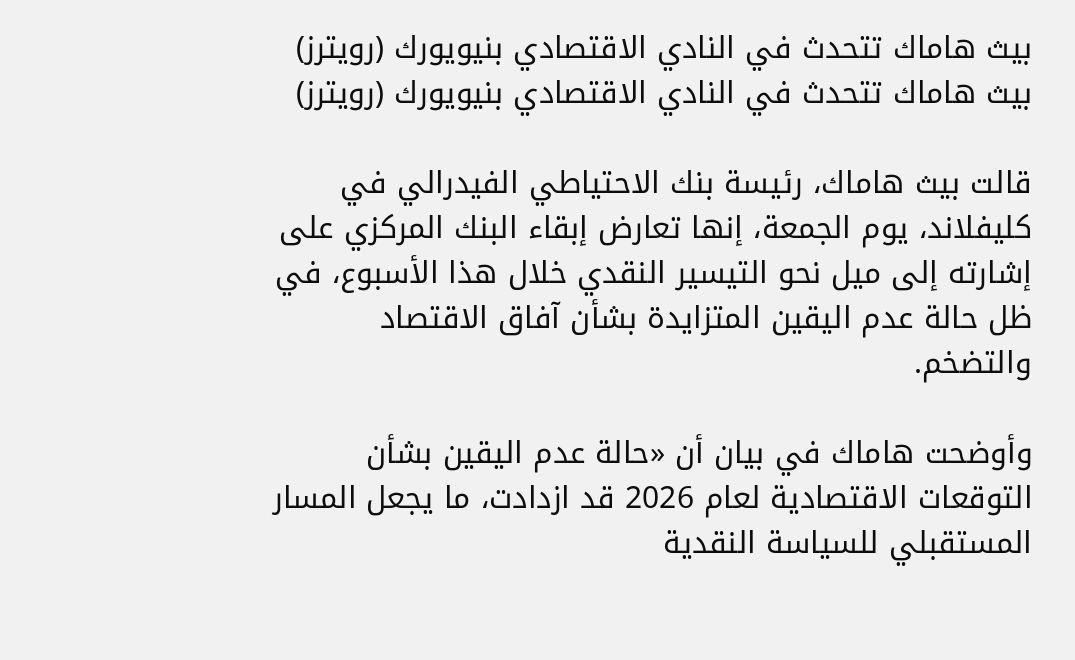بيث هاماك تتحدث في النادي الاقتصادي بنيويورك (رويترز)
بيث هاماك تتحدث في النادي الاقتصادي بنيويورك (رويترز)

قالت بيث هاماك، رئيسة بنك الاحتياطي الفيدرالي في كليفلاند، يوم الجمعة، إنها تعارض إبقاء البنك المركزي على إشارته إلى ميل نحو التيسير النقدي خلال هذا الأسبوع، في ظل حالة عدم اليقين المتزايدة بشأن آفاق الاقتصاد والتضخم.

وأوضحت هاماك في بيان أن «حالة عدم اليقين بشأن التوقعات الاقتصادية لعام 2026 قد ازدادت، ما يجعل المسار المستقبلي للسياسة النقدية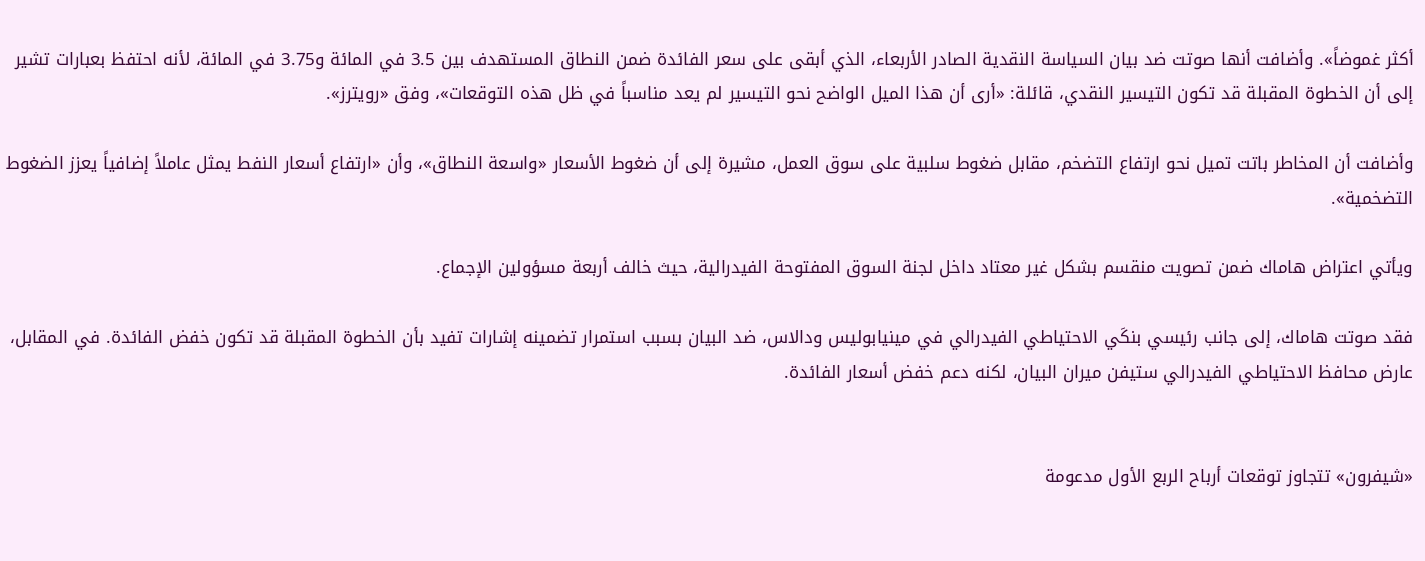أكثر غموضاً». وأضافت أنها صوتت ضد بيان السياسة النقدية الصادر الأربعاء، الذي أبقى على سعر الفائدة ضمن النطاق المستهدف بين 3.5 في المائة و3.75 في المائة، لأنه احتفظ بعبارات تشير إلى أن الخطوة المقبلة قد تكون التيسير النقدي، قائلة: «أرى أن هذا الميل الواضح نحو التيسير لم يعد مناسباً في ظل هذه التوقعات»، وفق «رويترز».

وأضافت أن المخاطر باتت تميل نحو ارتفاع التضخم، مقابل ضغوط سلبية على سوق العمل، مشيرة إلى أن ضغوط الأسعار «واسعة النطاق»، وأن «ارتفاع أسعار النفط يمثل عاملاً إضافياً يعزز الضغوط التضخمية».

ويأتي اعتراض هاماك ضمن تصويت منقسم بشكل غير معتاد داخل لجنة السوق المفتوحة الفيدرالية، حيث خالف أربعة مسؤولين الإجماع.

فقد صوتت هاماك، إلى جانب رئيسي بنكَي الاحتياطي الفيدرالي في مينيابوليس ودالاس، ضد البيان بسبب استمرار تضمينه إشارات تفيد بأن الخطوة المقبلة قد تكون خفض الفائدة. في المقابل، عارض محافظ الاحتياطي الفيدرالي ستيفن ميران البيان، لكنه دعم خفض أسعار الفائدة.


«شيفرون» تتجاوز توقعات أرباح الربع الأول مدعومة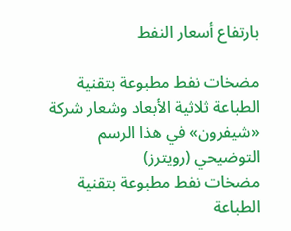بارتفاع أسعار النفط

مضخات نفط مطبوعة بتقنية الطباعة ثلاثية الأبعاد وشعار شركة «شيفرون» في هذا الرسم التوضيحي (رويترز)
مضخات نفط مطبوعة بتقنية الطباعة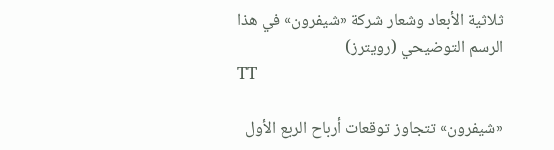ثلاثية الأبعاد وشعار شركة «شيفرون» في هذا الرسم التوضيحي (رويترز)
TT

«شيفرون» تتجاوز توقعات أرباح الربع الأول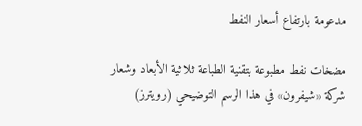مدعومة بارتفاع أسعار النفط

مضخات نفط مطبوعة بتقنية الطباعة ثلاثية الأبعاد وشعار شركة «شيفرون» في هذا الرسم التوضيحي (رويترز)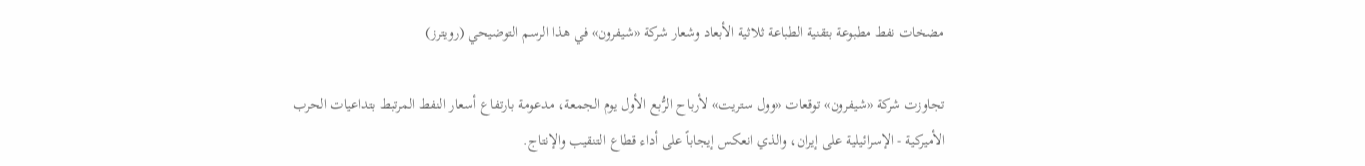مضخات نفط مطبوعة بتقنية الطباعة ثلاثية الأبعاد وشعار شركة «شيفرون» في هذا الرسم التوضيحي (رويترز)

تجاوزت شركة «شيفرون» توقعات «وول ستريت» لأرباح الرُّبع الأول يوم الجمعة، مدعومة بارتفاع أسعار النفط المرتبط بتداعيات الحرب الأميركية - الإسرائيلية على إيران، والذي انعكس إيجاباً على أداء قطاع التنقيب والإنتاج.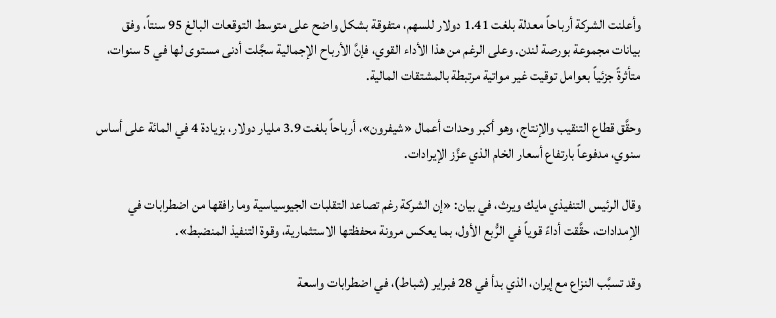وأعلنت الشركة أرباحاً معدلة بلغت 1.41 دولار للسهم، متفوقة بشكل واضح على متوسط التوقعات البالغ 95 سنتاً، وفق بيانات مجموعة بورصة لندن. وعلى الرغم من هذا الأداء القوي، فإنَّ الأرباح الإجمالية سجَّلت أدنى مستوى لها في 5 سنوات، متأثرةً جزئياً بعوامل توقيت غير مواتية مرتبطة بالمشتقات المالية.

وحقَّق قطاع التنقيب والإنتاج، وهو أكبر وحدات أعمال «شيفرون»، أرباحاً بلغت 3.9 مليار دولار، بزيادة 4 في المائة على أساس سنوي، مدفوعاً بارتفاع أسعار الخام الذي عزَّز الإيرادات.

وقال الرئيس التنفيذي مايك ويرث، في بيان: «إن الشركة رغم تصاعد التقلبات الجيوسياسية وما رافقها من اضطرابات في الإمدادات، حقَّقت أداءً قوياً في الرُّبع الأول، بما يعكس مرونة محفظتها الاستثمارية، وقوة التنفيذ المنضبط».

وقد تسبَّب النزاع مع إيران، الذي بدأ في 28 فبراير (شباط)، في اضطرابات واسعة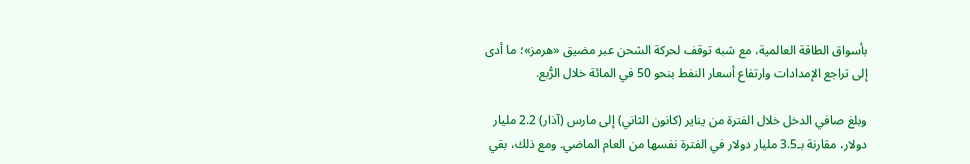بأسواق الطاقة العالمية، مع شبه توقف لحركة الشحن عبر مضيق «هرمز»؛ ما أدى إلى تراجع الإمدادات وارتفاع أسعار النفط بنحو 50 في المائة خلال الرُّبع.

وبلغ صافي الدخل خلال الفترة من يناير (كانون الثاني) إلى مارس (آذار) 2.2 مليار دولار، مقارنة بـ3.5 مليار دولار في الفترة نفسها من العام الماضي. ومع ذلك، بقي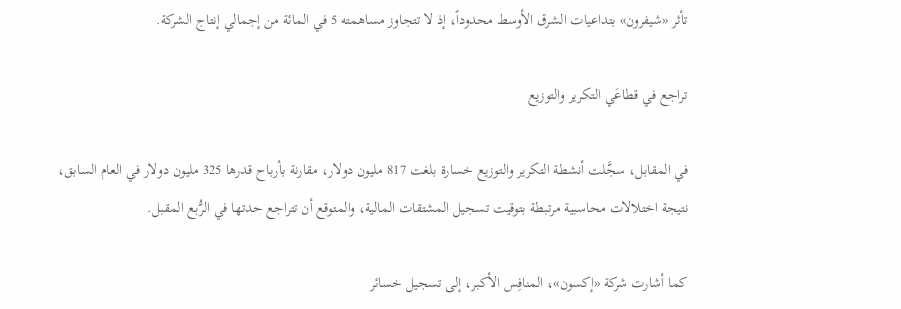تأثر «شيفرون» بتداعيات الشرق الأوسط محدوداً، إذ لا تتجاوز مساهمته 5 في المائة من إجمالي إنتاج الشركة.

تراجع في قطاعَي التكرير والتوزيع

في المقابل، سجَّلت أنشطة التكرير والتوزيع خسارة بلغت 817 مليون دولار، مقارنة بأرباح قدرها 325 مليون دولار في العام السابق، نتيجة اختلالات محاسبية مرتبطة بتوقيت تسجيل المشتقات المالية، والمتوقع أن تتراجع حدتها في الرُّبع المقبل.

كما أشارت شركة «إكسون»، المنافِس الأكبر، إلى تسجيل خسائر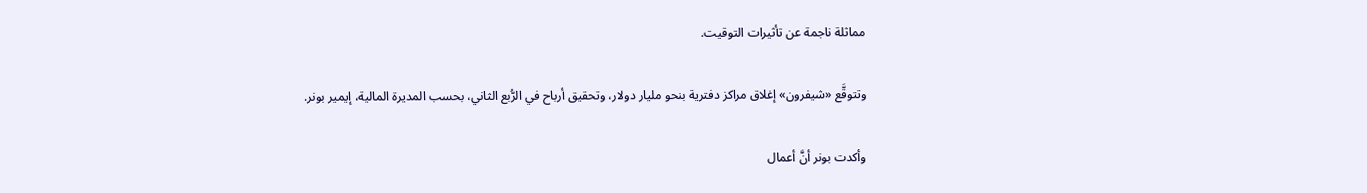مماثلة ناجمة عن تأثيرات التوقيت.

وتتوقَّع «شيفرون» إغلاق مراكز دفترية بنحو مليار دولار، وتحقيق أرباح في الرُّبع الثاني، بحسب المديرة المالية، إيمير بونر.

وأكدت بونر أنَّ أعمال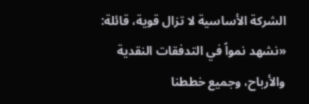الشركة الأساسية لا تزال قوية، قائلة: «نشهد نمواً في التدفقات النقدية والأرباح، وجميع خططنا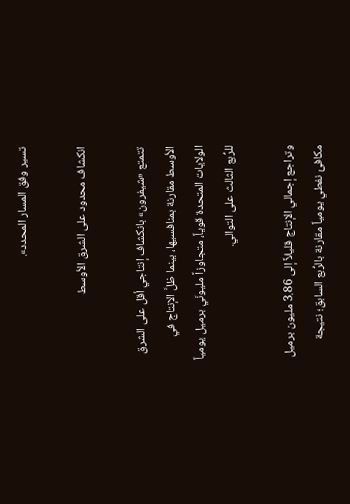تسير وفق المسار المحدد».

انكشاف محدود على الشرق الأوسط

تتمتع «شيفرون» بانكشاف إنتاجي أقل على الشرق الأوسط مقارنة بمنافسيها، بينما ظلَّ الإنتاج في الولايات المتحدة قوياً، متجاوزاً مليونَي برميل يومياً للرُّبع الثالث على التوالي.

وتراجع إجمالي الإنتاج قليلاً إلى 3.86 مليون برميل مكافئ نفطي يومياً مقارنة بالرُّبع السابق؛ نتيجة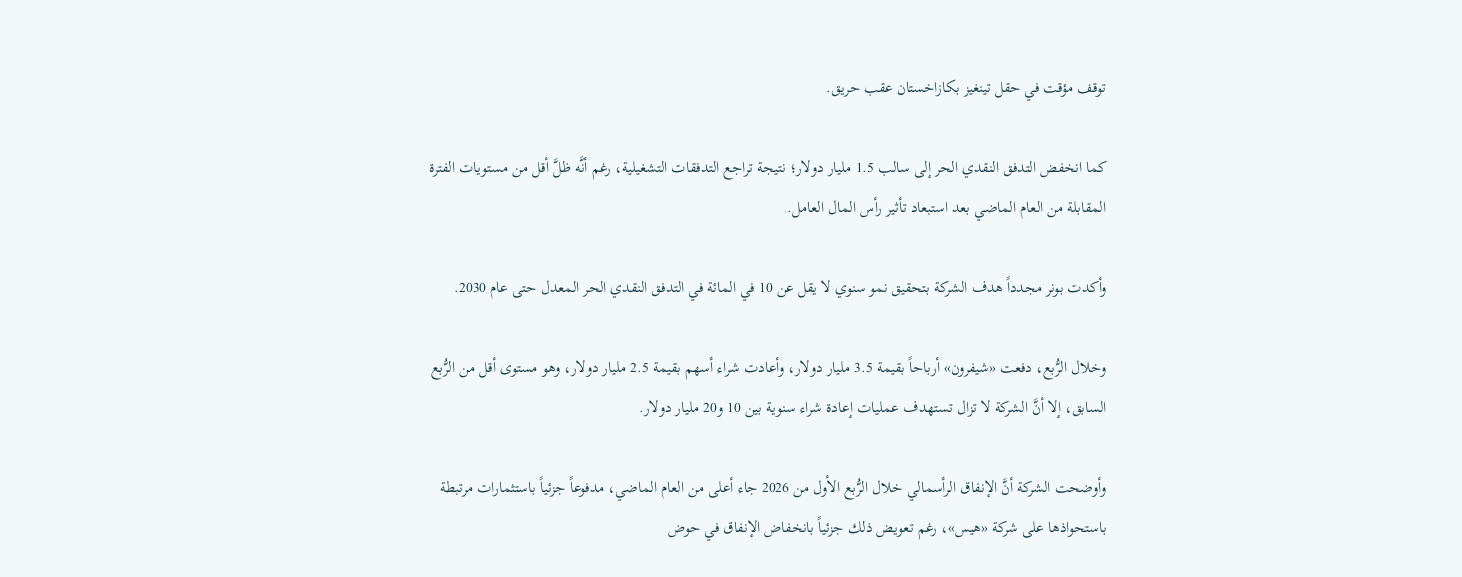توقف مؤقت في حقل تينغيز بكازاخستان عقب حريق.

كما انخفض التدفق النقدي الحر إلى سالب 1.5 مليار دولار؛ نتيجة تراجع التدفقات التشغيلية، رغم أنَّه ظلَّ أقل من مستويات الفترة المقابلة من العام الماضي بعد استبعاد تأثير رأس المال العامل.

وأكدت بونر مجدداً هدف الشركة بتحقيق نمو سنوي لا يقل عن 10 في المائة في التدفق النقدي الحر المعدل حتى عام 2030.

وخلال الرُّبع، دفعت «شيفرون» أرباحاً بقيمة 3.5 مليار دولار، وأعادت شراء أسهم بقيمة 2.5 مليار دولار، وهو مستوى أقل من الرُّبع السابق، إلا أنَّ الشركة لا تزال تستهدف عمليات إعادة شراء سنوية بين 10 و20 مليار دولار.

وأوضحت الشركة أنَّ الإنفاق الرأسمالي خلال الرُّبع الأول من 2026 جاء أعلى من العام الماضي، مدفوعاً جزئياً باستثمارات مرتبطة باستحواذها على شركة «هيس»، رغم تعويض ذلك جزئياً بانخفاض الإنفاق في حوض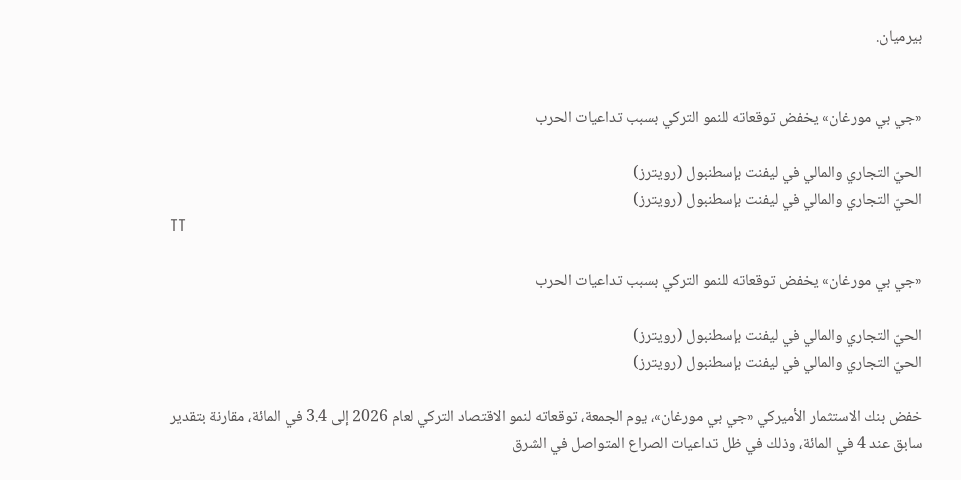بيرميان.


«جي بي مورغان» يخفض توقعاته للنمو التركي بسبب تداعيات الحرب

الحيّ التجاري والمالي في ليفنت بإسطنبول (رويترز)
الحيّ التجاري والمالي في ليفنت بإسطنبول (رويترز)
TT

«جي بي مورغان» يخفض توقعاته للنمو التركي بسبب تداعيات الحرب

الحيّ التجاري والمالي في ليفنت بإسطنبول (رويترز)
الحيّ التجاري والمالي في ليفنت بإسطنبول (رويترز)

خفض بنك الاستثمار الأميركي «جي بي مورغان»، يوم الجمعة، توقعاته لنمو الاقتصاد التركي لعام 2026 إلى 3.4 في المائة، مقارنة بتقدير سابق عند 4 في المائة، وذلك في ظل تداعيات الصراع المتواصل في الشرق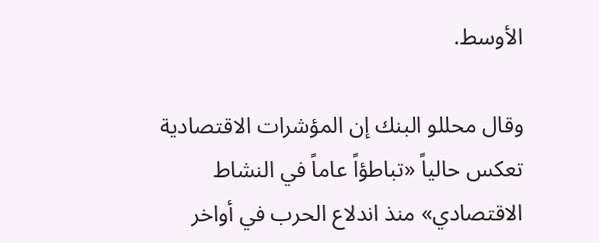الأوسط.

وقال محللو البنك إن المؤشرات الاقتصادية تعكس حالياً «تباطؤاً عاماً في النشاط الاقتصادي» منذ اندلاع الحرب في أواخر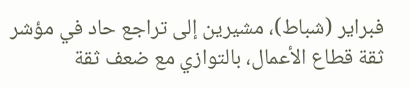فبراير (شباط)، مشيرين إلى تراجع حاد في مؤشر ثقة قطاع الأعمال، بالتوازي مع ضعف ثقة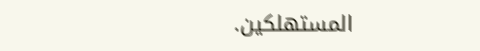المستهلكين.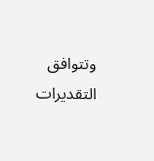وتتوافق التقديرات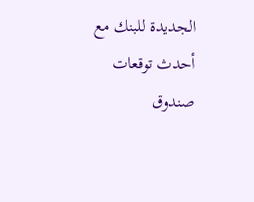الجديدة للبنك مع أحدث توقعات صندوق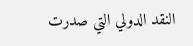النقد الدولي التي صدرت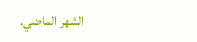الشهر الماضي.